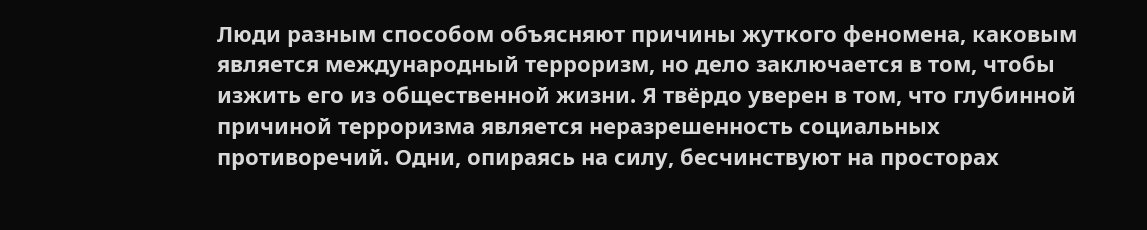Люди разным способом объясняют причины жуткого феномена, каковым является международный терроризм, но дело заключается в том, чтобы изжить его из общественной жизни. Я твёрдо уверен в том, что глубинной причиной терроризма является неразрешенность социальных противоречий. Одни, опираясь на силу, бесчинствуют на просторах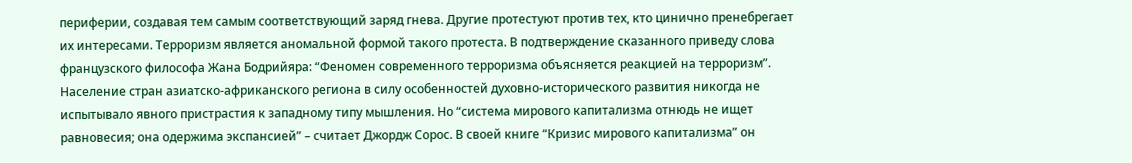периферии, создавая тем самым соответствующий заряд гнева. Другие протестуют против тех, кто цинично пренебрегает их интересами. Терроризм является аномальной формой такого протеста. В подтверждение сказанного приведу слова французского философа Жана Бодрийяра: “Феномен современного терроризма объясняется реакцией на терроризм”. Население стран азиатско-африканского региона в силу особенностей духовно-исторического развития никогда не испытывало явного пристрастия к западному типу мышления. Но “система мирового капитализма отнюдь не ищет равновесия; она одержима экспансией” – считает Джордж Сорос. В своей книге “Кризис мирового капитализма” он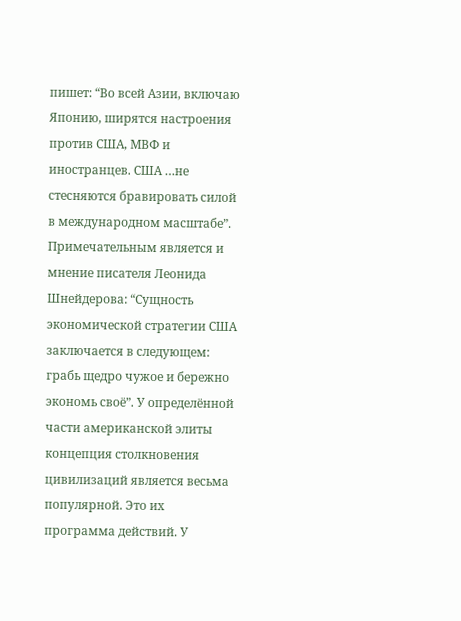пишет: “Во всей Азии, включаю Японию, ширятся настроения против США, МВФ и иностранцев. США …не стесняются бравировать силой в международном масштабе”. Примечательным является и мнение писателя Леонида Шнейдерова: “Сущность экономической стратегии США заключается в следующем: грабь щедро чужое и бережно экономь своё”. У определённой части американской элиты концепция столкновения цивилизаций является весьма популярной. Это их программа действий. У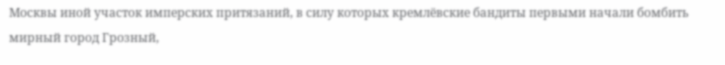Москвы иной участок имперских притязаний, в силу которых кремлёвские бандиты первыми начали бомбить мирный город Грозный,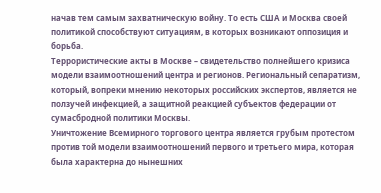начав тем самым захватническую войну. То есть США и Москва своей политикой способствуют ситуациям, в которых возникают оппозиция и борьба.
Террористические акты в Москве – свидетельство полнейшего кризиса модели взаимоотношений центра и регионов. Региональный сепаратизм, который, вопреки мнению некоторых российских экспертов, является не ползучей инфекцией, а защитной реакцией субъектов федерации от сумасбродной политики Москвы.
Уничтожение Всемирного торгового центра является грубым протестом против той модели взаимоотношений первого и третьего мира, которая была характерна до нынешних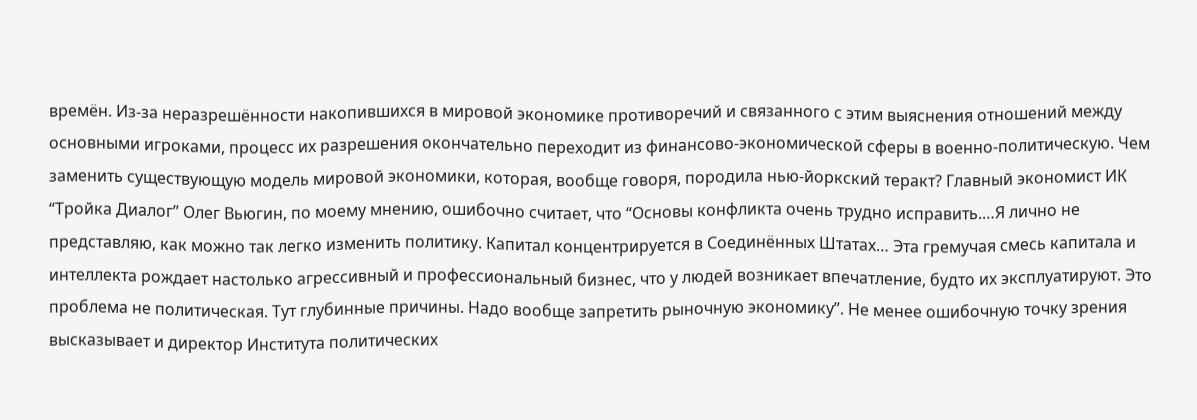времён. Из-за неразрешённости накопившихся в мировой экономике противоречий и связанного с этим выяснения отношений между основными игроками, процесс их разрешения окончательно переходит из финансово-экономической сферы в военно-политическую. Чем заменить существующую модель мировой экономики, которая, вообще говоря, породила нью-йоркский теракт? Главный экономист ИК “Тройка Диалог” Олег Вьюгин, по моему мнению, ошибочно считает, что “Основы конфликта очень трудно исправить.…Я лично не представляю, как можно так легко изменить политику. Капитал концентрируется в Соединённых Штатах… Эта гремучая смесь капитала и интеллекта рождает настолько агрессивный и профессиональный бизнес, что у людей возникает впечатление, будто их эксплуатируют. Это проблема не политическая. Тут глубинные причины. Надо вообще запретить рыночную экономику”. Не менее ошибочную точку зрения высказывает и директор Института политических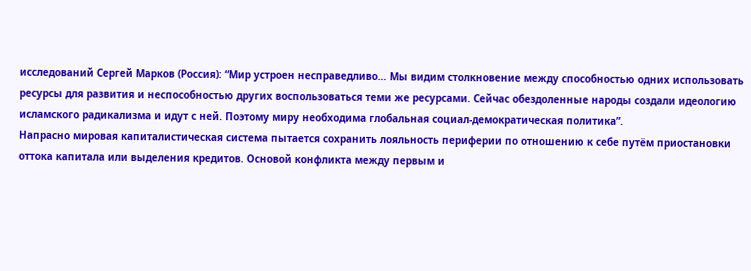исследований Сергей Марков (Россия): “Мир устроен несправедливо… Мы видим столкновение между способностью одних использовать ресурсы для развития и неспособностью других воспользоваться теми же ресурсами. Сейчас обездоленные народы создали идеологию исламского радикализма и идут с ней. Поэтому миру необходима глобальная социал-демократическая политика”.
Напрасно мировая капиталистическая система пытается сохранить лояльность периферии по отношению к себе путём приостановки оттока капитала или выделения кредитов. Основой конфликта между первым и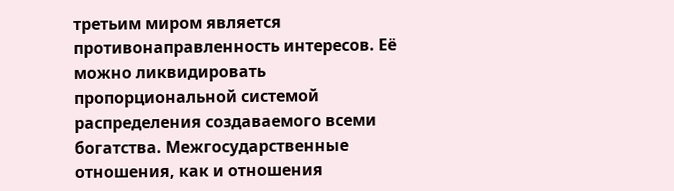третьим миром является противонаправленность интересов. Её можно ликвидировать пропорциональной системой распределения создаваемого всеми богатства. Межгосударственные отношения, как и отношения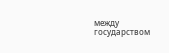между государством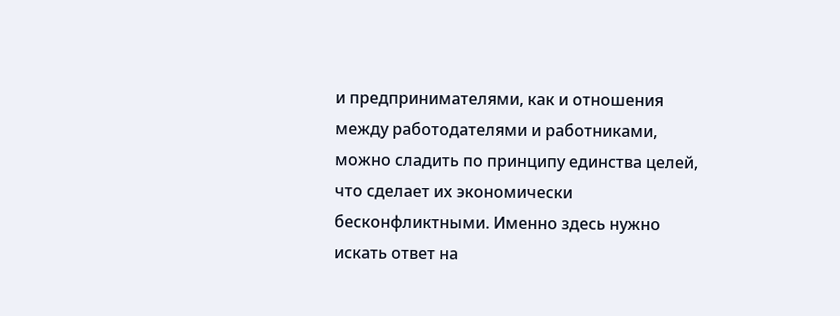и предпринимателями, как и отношения между работодателями и работниками, можно сладить по принципу единства целей, что сделает их экономически бесконфликтными. Именно здесь нужно искать ответ на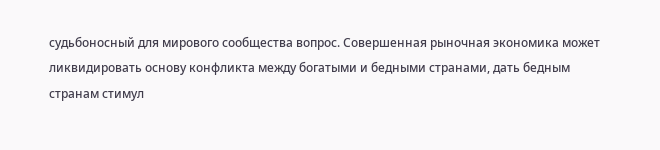судьбоносный для мирового сообщества вопрос. Совершенная рыночная экономика может ликвидировать основу конфликта между богатыми и бедными странами, дать бедным странам стимул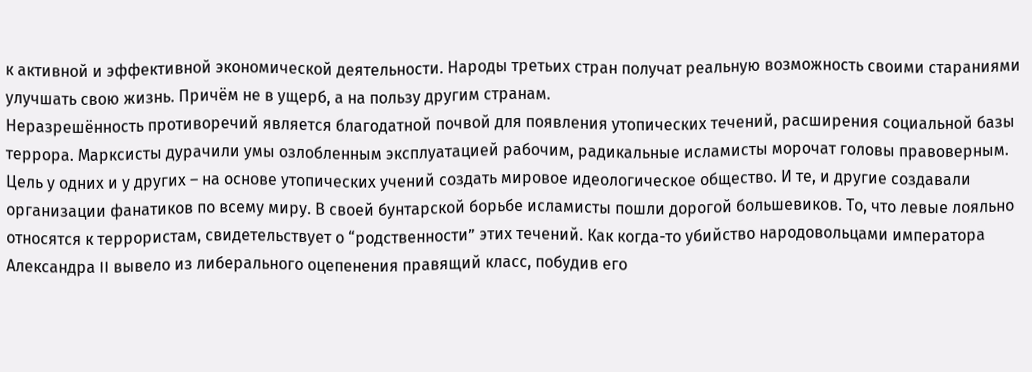к активной и эффективной экономической деятельности. Народы третьих стран получат реальную возможность своими стараниями улучшать свою жизнь. Причём не в ущерб, а на пользу другим странам.
Неразрешённость противоречий является благодатной почвой для появления утопических течений, расширения социальной базы террора. Марксисты дурачили умы озлобленным эксплуатацией рабочим, радикальные исламисты морочат головы правоверным. Цель у одних и у других – на основе утопических учений создать мировое идеологическое общество. И те, и другие создавали организации фанатиков по всему миру. В своей бунтарской борьбе исламисты пошли дорогой большевиков. То, что левые лояльно относятся к террористам, свидетельствует о “родственности” этих течений. Как когда-то убийство народовольцами императора Александра II вывело из либерального оцепенения правящий класс, побудив его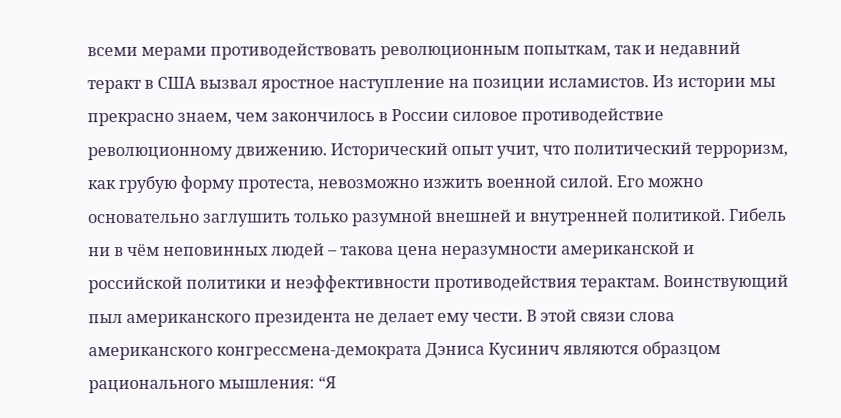всеми мерами противодействовать революционным попыткам, так и недавний теракт в США вызвал яростное наступление на позиции исламистов. Из истории мы прекрасно знаем, чем закончилось в России силовое противодействие революционному движению. Исторический опыт учит, что политический терроризм, как грубую форму протеста, невозможно изжить военной силой. Его можно основательно заглушить только разумной внешней и внутренней политикой. Гибель ни в чём неповинных людей – такова цена неразумности американской и российской политики и неэффективности противодействия терактам. Воинствующий пыл американского президента не делает ему чести. В этой связи слова американского конгрессмена-демократа Дэниса Кусинич являются образцом рационального мышления: “Я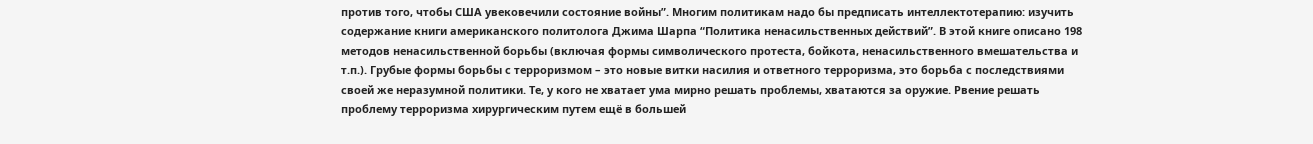против того, чтобы США увековечили состояние войны”. Многим политикам надо бы предписать интеллектотерапию: изучить содержание книги американского политолога Джима Шарпа “Политика ненасильственных действий”. В этой книге описано 198 методов ненасильственной борьбы (включая формы символического протеста, бойкота, ненасильственного вмешательства и т.п.). Грубые формы борьбы с терроризмом – это новые витки насилия и ответного терроризма, это борьба с последствиями своей же неразумной политики. Те, у кого не хватает ума мирно решать проблемы, хватаются за оружие. Рвение решать проблему терроризма хирургическим путем ещё в большей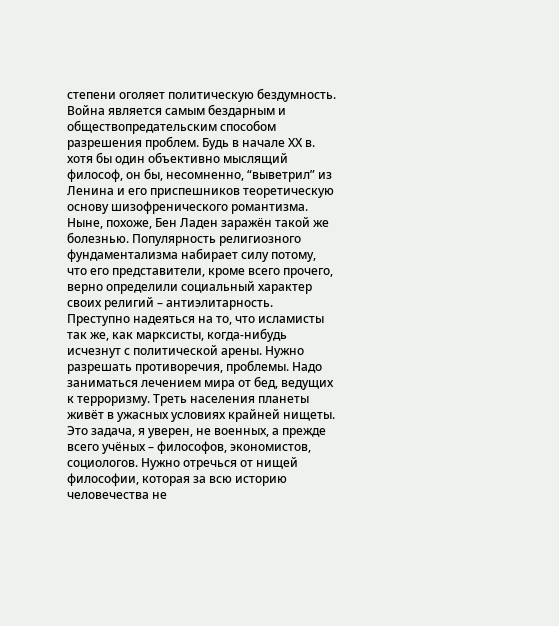степени оголяет политическую бездумность. Война является самым бездарным и обществопредательским способом разрешения проблем. Будь в начале ХХ в. хотя бы один объективно мыслящий философ, он бы, несомненно, “выветрил” из Ленина и его приспешников теоретическую основу шизофренического романтизма. Ныне, похоже, Бен Ладен заражён такой же болезнью. Популярность религиозного фундаментализма набирает силу потому, что его представители, кроме всего прочего, верно определили социальный характер своих религий – антиэлитарность.
Преступно надеяться на то, что исламисты так же, как марксисты, когда-нибудь исчезнут с политической арены. Нужно разрешать противоречия, проблемы. Надо заниматься лечением мира от бед, ведущих к терроризму. Треть населения планеты живёт в ужасных условиях крайней нищеты. Это задача, я уверен, не военных, а прежде всего учёных – философов, экономистов, социологов. Нужно отречься от нищей философии, которая за всю историю человечества не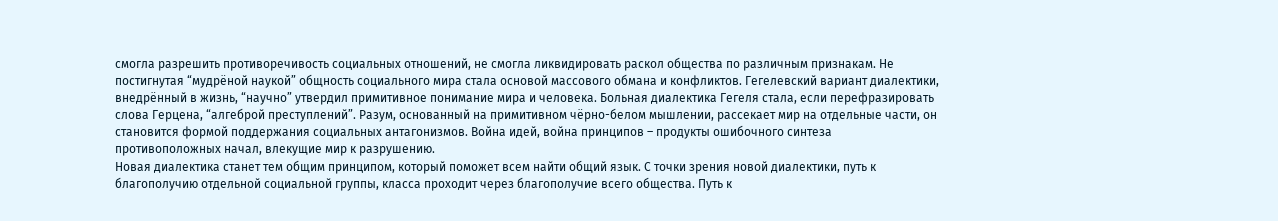смогла разрешить противоречивость социальных отношений, не смогла ликвидировать раскол общества по различным признакам. Не постигнутая “мудрёной наукой” общность социального мира стала основой массового обмана и конфликтов. Гегелевский вариант диалектики, внедрённый в жизнь, “научно” утвердил примитивное понимание мира и человека. Больная диалектика Гегеля стала, если перефразировать слова Герцена, “алгеброй преступлений”. Разум, основанный на примитивном чёрно-белом мышлении, рассекает мир на отдельные части, он становится формой поддержания социальных антагонизмов. Война идей, война принципов – продукты ошибочного синтеза противоположных начал, влекущие мир к разрушению.
Новая диалектика станет тем общим принципом, который поможет всем найти общий язык. С точки зрения новой диалектики, путь к благополучию отдельной социальной группы, класса проходит через благополучие всего общества. Путь к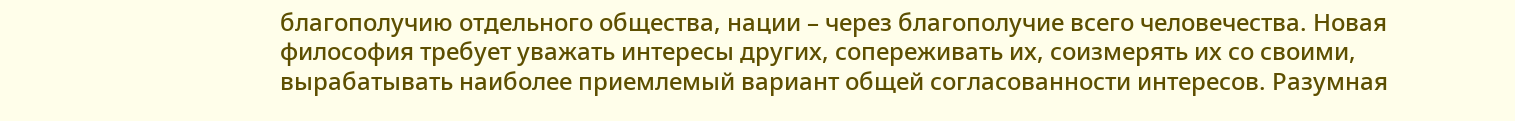благополучию отдельного общества, нации – через благополучие всего человечества. Новая философия требует уважать интересы других, сопереживать их, соизмерять их со своими, вырабатывать наиболее приемлемый вариант общей согласованности интересов. Разумная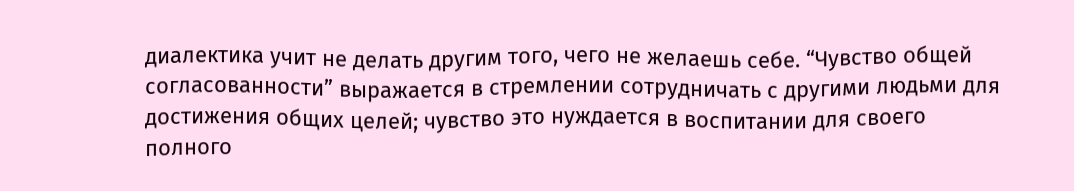диалектика учит не делать другим того, чего не желаешь себе. “Чувство общей согласованности” выражается в стремлении сотрудничать с другими людьми для достижения общих целей; чувство это нуждается в воспитании для своего полного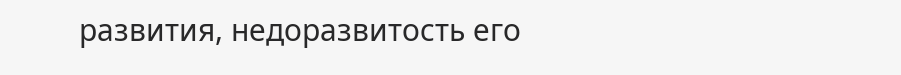развития, недоразвитость его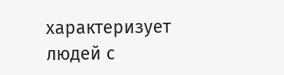характеризует людей с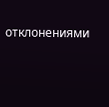отклонениями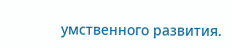умственного развития.